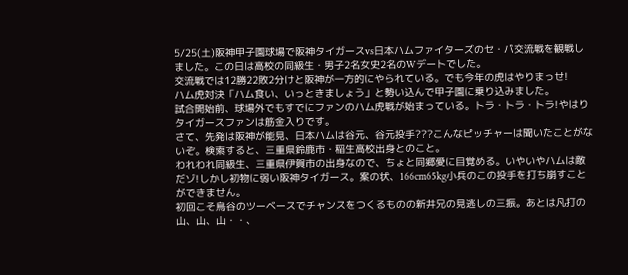5/25(土)阪神甲子園球場で阪神タイガースvs日本ハムファイターズのセ・パ交流戦を観戦しました。この日は高校の同級生・男子2名女史2名のWデートでした。
交流戦では12勝22敗2分けと阪神が一方的にやられている。でも今年の虎はやりまっせ!
ハム虎対決「ハム食い、いっときましょう」と勢い込んで甲子園に乗り込みました。
試合開始前、球場外でもすでにファンのハム虎戦が始まっている。トラ・トラ・トラ!やはりタイガースファンは筋金入りです。
さて、先発は阪神が能見、日本ハムは谷元、谷元投手???こんなピッチャーは聞いたことがないぞ。検索すると、三重県鈴鹿市・稲生高校出身とのこと。
われわれ同級生、三重県伊賀市の出身なので、ちょと同郷愛に目覚める。いやいやハムは敵だゾ!しかし初物に弱い阪神タイガース。案の状、166cm65kg小兵のこの投手を打ち崩すことができません。
初回こそ鳥谷のツーベースでチャンスをつくるものの新井兄の見逃しの三振。あとは凡打の山、山、山・・、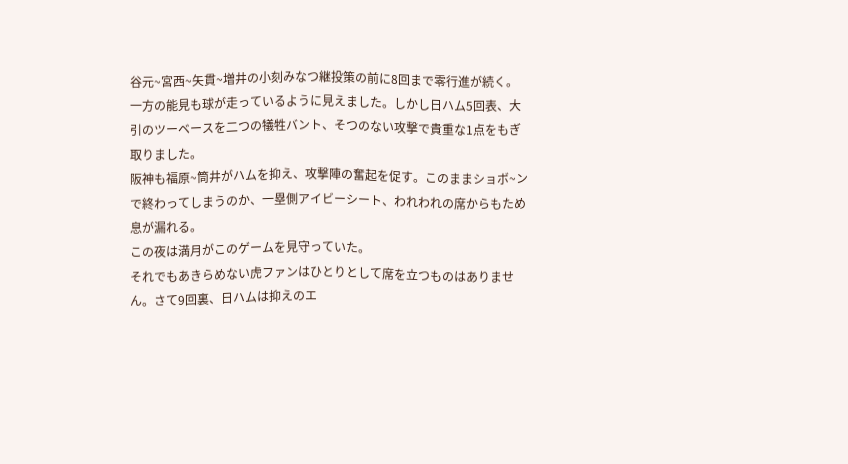谷元~宮西~矢貫~増井の小刻みなつ継投策の前に8回まで零行進が続く。
一方の能見も球が走っているように見えました。しかし日ハム5回表、大引のツーベースを二つの犠牲バント、そつのない攻撃で貴重な1点をもぎ取りました。
阪神も福原~筒井がハムを抑え、攻撃陣の奮起を促す。このままショボ~ンで終わってしまうのか、一塁側アイビーシート、われわれの席からもため息が漏れる。
この夜は満月がこのゲームを見守っていた。
それでもあきらめない虎ファンはひとりとして席を立つものはありません。さて9回裏、日ハムは抑えのエ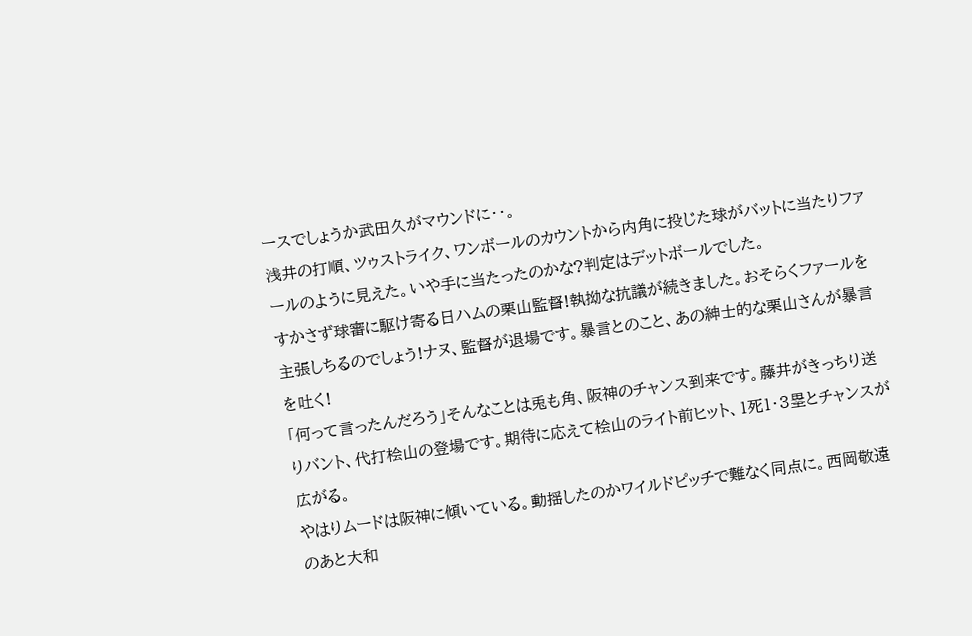ースでしょうか武田久がマウンドに・・。
浅井の打順、ツゥストライク、ワンボールのカウントから内角に投じた球がバットに当たりファールのように見えた。いや手に当たったのかな?判定はデットボールでした。
すかさず球審に駆け寄る日ハムの栗山監督!執拗な抗議が続きました。おそらくファールを主張しちるのでしょう!ナヌ、監督が退場です。暴言とのこと、あの紳士的な栗山さんが暴言を吐く!
「何って言ったんだろう」そんなことは兎も角、阪神のチャンス到来です。藤井がきっちり送りバント、代打桧山の登場です。期待に応えて桧山のライト前ヒット、1死1・3塁とチャンスが広がる。
やはりムードは阪神に傾いている。動揺したのかワイルドピッチで難なく同点に。西岡敬遠のあと大和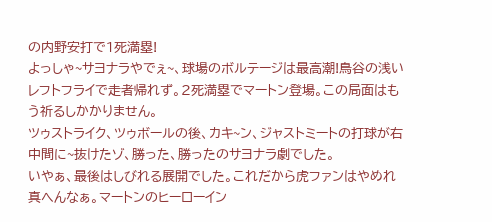の内野安打で1死満塁!
よっしゃ~サヨナラやでぇ~、球場のボルテージは最高潮!鳥谷の浅いレフトフライで走者帰れず。2死満塁でマートン登場。この局面はもう祈るしかかりません。
ツゥストライク、ツゥボールの後、カキ~ン、ジャストミートの打球が右中間に~抜けたゾ、勝った、勝ったのサヨナラ劇でした。
いやぁ、最後はしびれる展開でした。これだから虎ファンはやめれ真へんなぁ。マートンのヒーローイン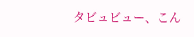タビュビュー、こん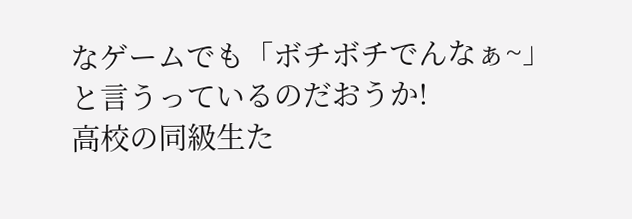なゲームでも「ボチボチでんなぁ~」と言うっているのだおうか!
高校の同級生た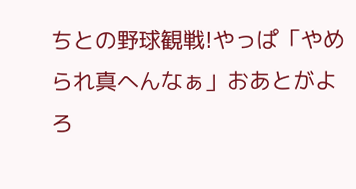ちとの野球観戦!やっぱ「やめられ真へんなぁ」おあとがよろ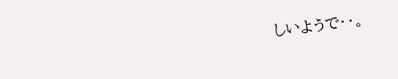しいようで・・。